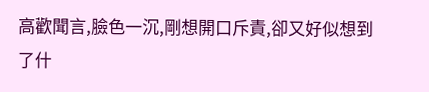高歡聞言,臉色一沉,剛想開口斥責,卻又好似想到了什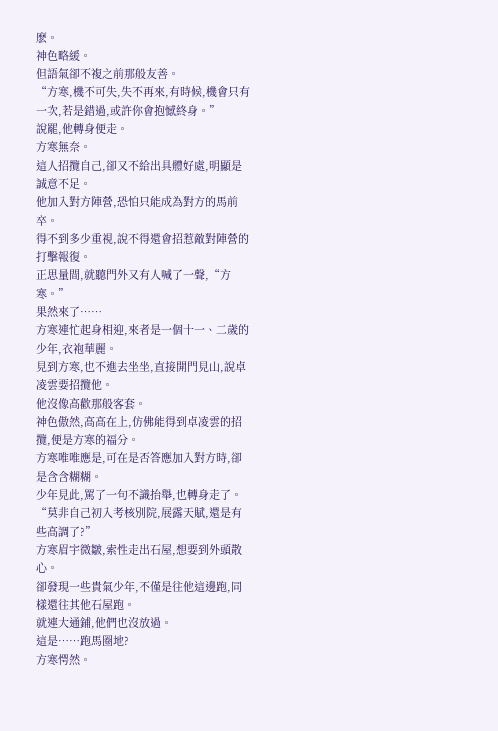麽。
神色略緩。
但語氣卻不複之前那般友善。
“方寒,機不可失,失不再來,有時候,機會只有一次,若是錯過,或許你會抱憾終身。”
說罷,他轉身便走。
方寒無奈。
這人招攬自己,卻又不給出具體好處,明顯是誠意不足。
他加入對方陣營,恐怕只能成為對方的馬前卒。
得不到多少重視,說不得還會招惹敵對陣營的打擊報復。
正思量間,就聽門外又有人喊了一聲,“方寒。”
果然來了……
方寒連忙起身相迎,來者是一個十一、二歲的少年,衣袍華麗。
見到方寒,也不進去坐坐,直接開門見山,說卓凌雲要招攬他。
他沒像高歡那般客套。
神色傲然,高高在上,仿佛能得到卓凌雲的招攬,便是方寒的福分。
方寒唯唯應是,可在是否答應加入對方時,卻是含含糊糊。
少年見此,罵了一句不識抬舉,也轉身走了。
“莫非自己初入考核別院,展露天賦,還是有些高調了?”
方寒眉宇微皺,索性走出石屋,想要到外頭散心。
卻發現一些貴氣少年,不僅是往他這邊跑,同樣還往其他石屋跑。
就連大通鋪,他們也沒放過。
這是……跑馬圈地?
方寒愕然。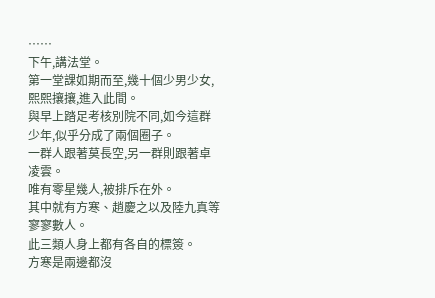……
下午,講法堂。
第一堂課如期而至,幾十個少男少女,熙熙攘攘,進入此間。
與早上踏足考核別院不同,如今這群少年,似乎分成了兩個圈子。
一群人跟著莫長空,另一群則跟著卓凌雲。
唯有零星幾人,被排斥在外。
其中就有方寒、趙慶之以及陸九真等寥寥數人。
此三類人身上都有各自的標簽。
方寒是兩邊都沒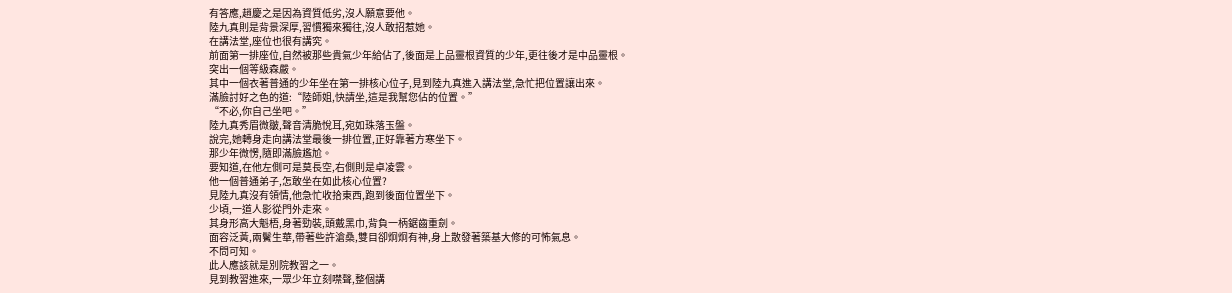有答應,趙慶之是因為資質低劣,沒人願意要他。
陸九真則是背景深厚,習慣獨來獨往,沒人敢招惹她。
在講法堂,座位也很有講究。
前面第一排座位,自然被那些貴氣少年給佔了,後面是上品靈根資質的少年,更往後才是中品靈根。
突出一個等級森嚴。
其中一個衣著普通的少年坐在第一排核心位子,見到陸九真進入講法堂,急忙把位置讓出來。
滿臉討好之色的道:“陸師姐,快請坐,這是我幫您佔的位置。”
“不必,你自己坐吧。”
陸九真秀眉微皺,聲音清脆悅耳,宛如珠落玉盤。
說完,她轉身走向講法堂最後一排位置,正好靠著方寒坐下。
那少年微愣,隨即滿臉尷尬。
要知道,在他左側可是莫長空,右側則是卓凌雲。
他一個普通弟子,怎敢坐在如此核心位置?
見陸九真沒有領情,他急忙收拾東西,跑到後面位置坐下。
少頃,一道人影從門外走來。
其身形高大魁梧,身著勁裝,頭戴黑巾,背負一柄鋸齒重劍。
面容泛黃,兩鬢生華,帶著些許滄桑,雙目卻炯炯有神,身上散發著築基大修的可怖氣息。
不問可知。
此人應該就是別院教習之一。
見到教習進來,一眾少年立刻噤聲,整個講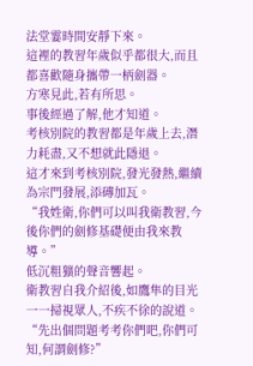法堂霎時間安靜下來。
這裡的教習年歲似乎都很大,而且都喜歡隨身攜帶一柄劍器。
方寒見此,若有所思。
事後經過了解,他才知道。
考核別院的教習都是年歲上去,潛力耗盡,又不想就此隱退。
這才來到考核別院,發光發熱,繼續為宗門發展,添磚加瓦。
“我姓衛,你們可以叫我衛教習,今後你們的劍修基礎便由我來教導。”
低沉粗獷的聲音響起。
衛教習自我介紹後,如鷹隼的目光一一掃視眾人,不疾不徐的說道。
“先出個問題考考你們吧,你們可知,何謂劍修?”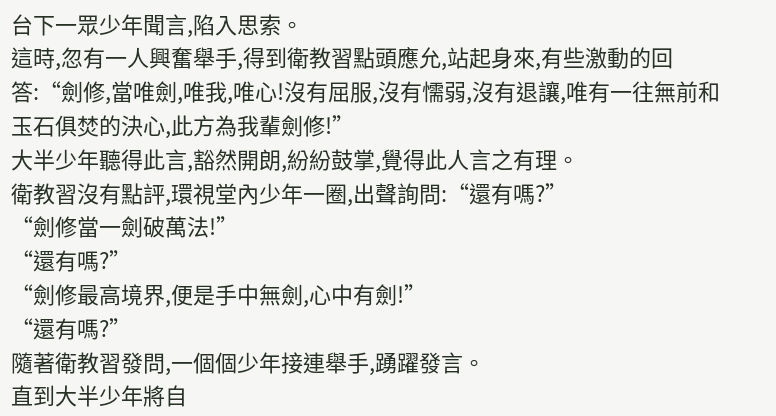台下一眾少年聞言,陷入思索。
這時,忽有一人興奮舉手,得到衛教習點頭應允,站起身來,有些激動的回答:“劍修,當唯劍,唯我,唯心!沒有屈服,沒有懦弱,沒有退讓,唯有一往無前和玉石俱焚的決心,此方為我輩劍修!”
大半少年聽得此言,豁然開朗,紛紛鼓掌,覺得此人言之有理。
衛教習沒有點評,環視堂內少年一圈,出聲詢問:“還有嗎?”
“劍修當一劍破萬法!”
“還有嗎?”
“劍修最高境界,便是手中無劍,心中有劍!”
“還有嗎?”
隨著衛教習發問,一個個少年接連舉手,踴躍發言。
直到大半少年將自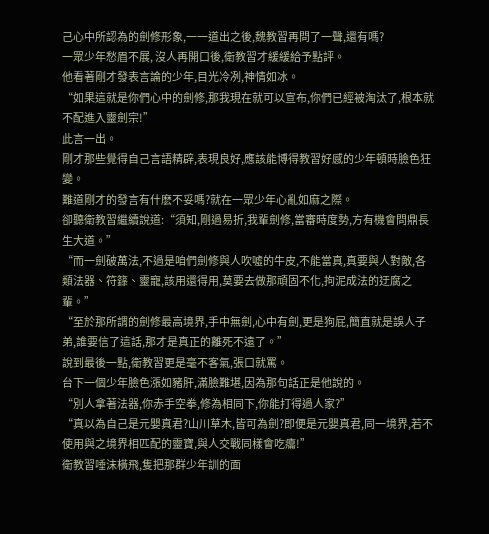己心中所認為的劍修形象,一一道出之後,魏教習再問了一聲,還有嗎?
一眾少年愁眉不展, 沒人再開口後,衛教習才緩緩給予點評。
他看著剛才發表言論的少年,目光冷冽,神情如冰。
“如果這就是你們心中的劍修,那我現在就可以宣布,你們已經被淘汰了,根本就不配進入靈劍宗!”
此言一出。
剛才那些覺得自己言語精辟,表現良好,應該能博得教習好感的少年頓時臉色狂變。
難道剛才的發言有什麽不妥嗎?就在一眾少年心亂如麻之際。
卻聽衛教習繼續說道:“須知,剛過易折,我輩劍修,當審時度勢,方有機會問鼎長生大道。”
“而一劍破萬法,不過是咱們劍修與人吹噓的牛皮,不能當真,真要與人對敵,各類法器、符籙、靈寵,該用還得用,莫要去做那頑固不化,拘泥成法的迂腐之輩。”
“至於那所謂的劍修最高境界,手中無劍,心中有劍,更是狗屁,簡直就是誤人子弟,誰要信了這話,那才是真正的離死不遠了。”
說到最後一點,衛教習更是毫不客氣,張口就罵。
台下一個少年臉色漲如豬肝,滿臉難堪,因為那句話正是他說的。
“別人拿著法器,你赤手空拳,修為相同下,你能打得過人家?”
“真以為自己是元嬰真君?山川草木,皆可為劍?即便是元嬰真君,同一境界,若不使用與之境界相匹配的靈寶,與人交戰同樣會吃癟!”
衛教習唾沫橫飛,隻把那群少年訓的面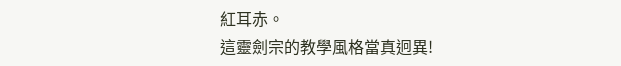紅耳赤。
這靈劍宗的教學風格當真迥異!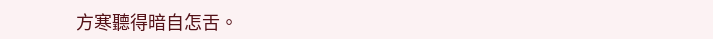方寒聽得暗自怎舌。